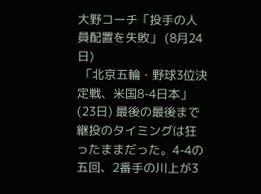大野コーチ「投手の人員配置を失敗」 (8月24日)
 「北京五輪・野球3位決定戦、米国8-4日本」(23日) 最後の最後まで継投のタイミングは狂ったままだった。4-4の五回、2番手の川上が3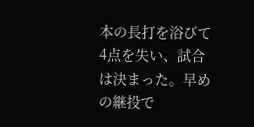本の長打を浴びて4点を失い、試合は決まった。早めの継投で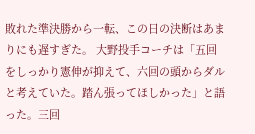敗れた準決勝から一転、この日の決断はあまりにも遅すぎた。 大野投手コーチは「五回をしっかり憲伸が抑えて、六回の頭からダルと考えていた。踏ん張ってほしかった」と語った。三回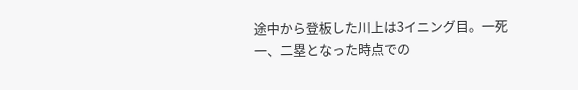途中から登板した川上は3イニング目。一死一、二塁となった時点での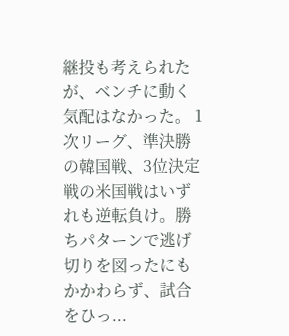継投も考えられたが、ベンチに動く気配はなかった。 1次リーグ、準決勝の韓国戦、3位決定戦の米国戦はいずれも逆転負け。勝ちパターンで逃げ切りを図ったにもかかわらず、試合をひっ...